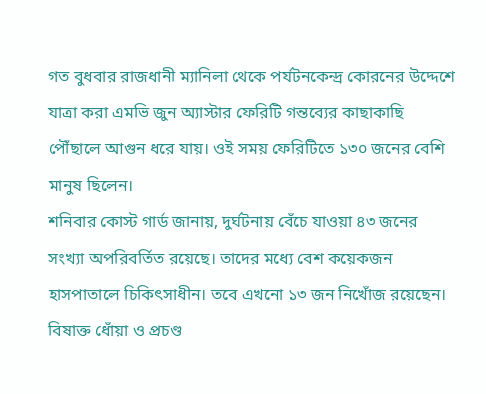গত বুধবার রাজধানী ম্যানিলা থেকে পর্যটনকেন্দ্র কোরনের উদ্দেশে যাত্রা করা এমভি জুন অ্যাস্টার ফেরিটি গন্তব্যের কাছাকাছি পৌঁছালে আগুন ধরে যায়। ওই সময় ফেরিটিতে ১৩০ জনের বেশি মানুষ ছিলেন।
শনিবার কোস্ট গার্ড জানায়, দুর্ঘটনায় বেঁচে যাওয়া ৪৩ জনের সংখ্যা অপরিবর্তিত রয়েছে। তাদের মধ্যে বেশ কয়েকজন হাসপাতালে চিকিৎসাধীন। তবে এখনো ১৩ জন নিখোঁজ রয়েছেন।
বিষাক্ত ধোঁয়া ও প্রচণ্ড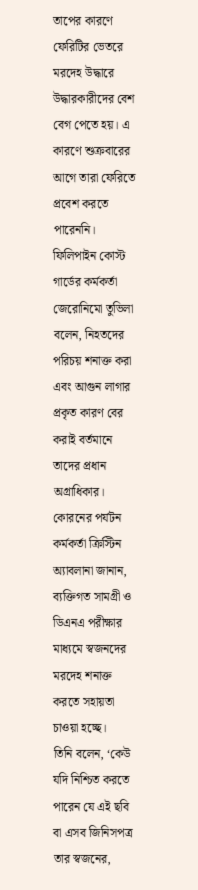তাপের কারণে ফেরিটির ভেতরে মরদেহ উদ্ধারে উদ্ধারকারীদের বেশ বেগ পেতে হয়। এ কারণে শুক্রবারের আগে তারা ফেরিতে প্রবেশ করতে পারেননি।
ফিলিপাইন কোস্ট গার্ডের কর্মকর্তা জেরোনিমো তুভিলা বলেন, নিহতদের পরিচয় শনাক্ত করা এবং আগুন লাগার প্রকৃত কারণ বের করাই বর্তমানে তাদের প্রধান অগ্রাধিকার।
কোরনের পর্যটন কর্মকর্তা ক্রিস্টিন অ্যাবলানা জানান, ব্যক্তিগত সামগ্রী ও ডিএনএ পরীক্ষার মাধ্যমে স্বজনদের মরদেহ শনাক্ত করতে সহায়তা চাওয়া হচ্ছে।
তিনি বলেন, ‘কেউ যদি নিশ্চিত করতে পারেন যে এই ছবি বা এসব জিনিসপত্র তার স্বজনের,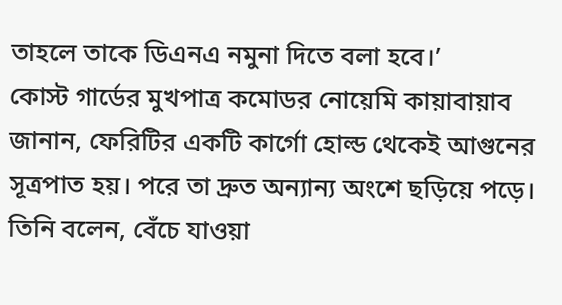তাহলে তাকে ডিএনএ নমুনা দিতে বলা হবে।’
কোস্ট গার্ডের মুখপাত্র কমোডর নোয়েমি কায়াবায়াব জানান, ফেরিটির একটি কার্গো হোল্ড থেকেই আগুনের সূত্রপাত হয়। পরে তা দ্রুত অন্যান্য অংশে ছড়িয়ে পড়ে।
তিনি বলেন, বেঁচে যাওয়া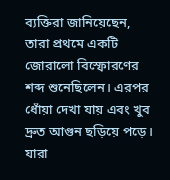ব্যক্তিরা জানিয়েছেন, তারা প্রথমে একটি জোরালো বিস্ফোরণের শব্দ শুনেছিলেন। এরপর ধোঁয়া দেখা যায় এবং খুব দ্রুত আগুন ছড়িয়ে পড়ে। যারা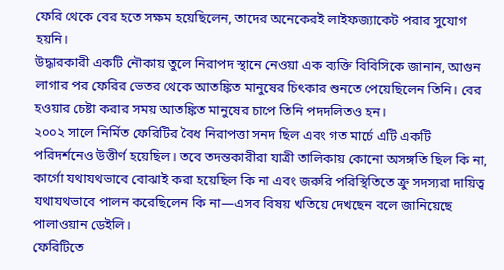ফেরি থেকে বের হতে সক্ষম হয়েছিলেন, তাদের অনেকেরই লাইফজ্যাকেট পরার সুযোগ হয়নি।
উদ্ধারকারী একটি নৌকায় তুলে নিরাপদ স্থানে নেওয়া এক ব্যক্তি বিবিসিকে জানান, আগুন লাগার পর ফেরির ভেতর থেকে আতঙ্কিত মানুষের চিৎকার শুনতে পেয়েছিলেন তিনি। বের হওয়ার চেষ্টা করার সময় আতঙ্কিত মানুষের চাপে তিনি পদদলিতও হন।
২০০২ সালে নির্মিত ফেরিটির বৈধ নিরাপত্তা সনদ ছিল এবং গত মার্চে এটি একটি পরিদর্শনেও উত্তীর্ণ হয়েছিল। তবে তদন্তকারীরা যাত্রী তালিকায় কোনো অসঙ্গতি ছিল কি না, কার্গো যথাযথভাবে বোঝাই করা হয়েছিল কি না এবং জরুরি পরিস্থিতিতে ক্রু সদস্যরা দায়িত্ব যথাযথভাবে পালন করেছিলেন কি না—এসব বিষয় খতিয়ে দেখছেন বলে জানিয়েছে পালাওয়ান ডেইলি।
ফেরিটিতে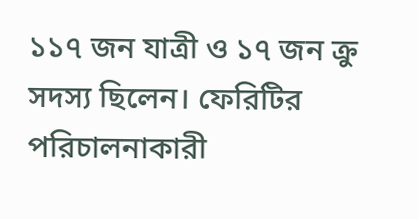১১৭ জন যাত্রী ও ১৭ জন ক্রু সদস্য ছিলেন। ফেরিটির পরিচালনাকারী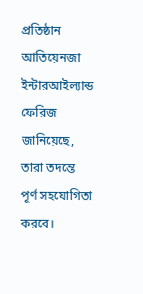প্রতিষ্ঠান আতিয়েনজা ইন্টারআইল্যান্ড ফেরিজ জানিয়েছে, তারা তদন্তে পূর্ণ সহযোগিতা করবে।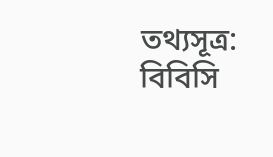তথ্যসূত্র: বিবিসি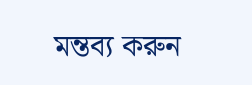মন্তব্য করুন